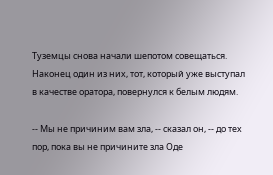Туземцы снова начали шепотом совещаться. Наконец один из них, тот, который уже выступал в качестве оратора, повернулся к белым людям.

-- Мы не причиним вам зла, -- сказал он, -- до тех пор, пока вы не причините зла Оде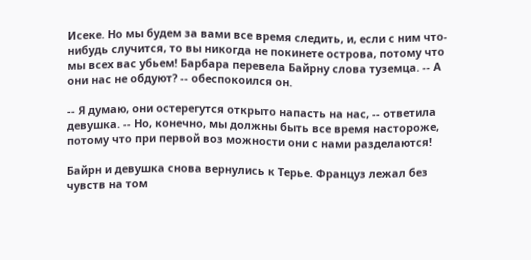Исеке. Но мы будем за вами все время следить, и, если с ним что-нибудь случится, то вы никогда не покинете острова, потому что мы всех вас убьем! Барбара перевела Байрну слова туземца. -- А они нас не обдуют? -- обеспокоился он.

-- Я думаю, они остерегутся открыто напасть на нас, -- ответила девушка. -- Но, конечно, мы должны быть все время настороже, потому что при первой воз можности они с нами разделаются!

Байрн и девушка снова вернулись к Терье. Француз лежал без чувств на том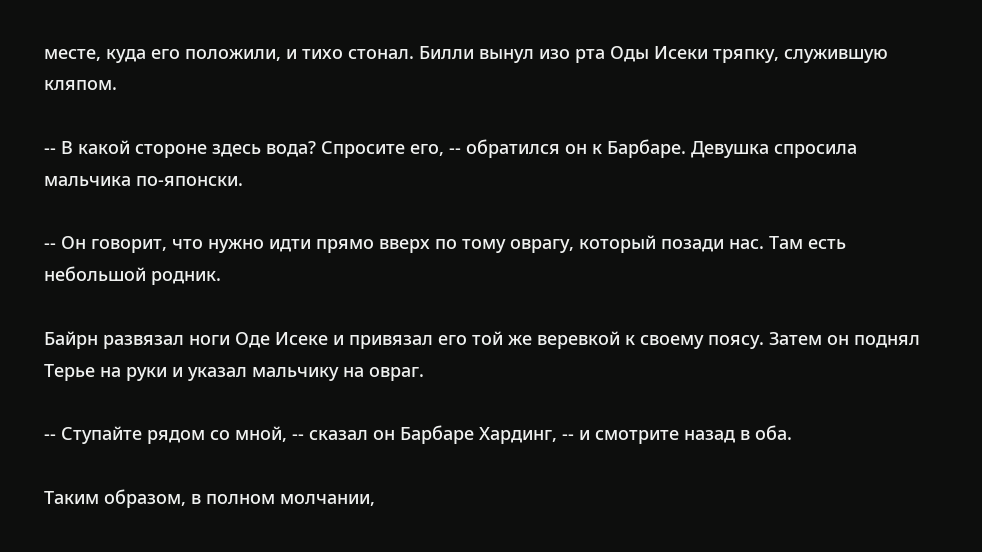месте, куда его положили, и тихо стонал. Билли вынул изо рта Оды Исеки тряпку, служившую кляпом.

-- В какой стороне здесь вода? Спросите его, -- обратился он к Барбаре. Девушка спросила мальчика по-японски.

-- Он говорит, что нужно идти прямо вверх по тому оврагу, который позади нас. Там есть небольшой родник.

Байрн развязал ноги Оде Исеке и привязал его той же веревкой к своему поясу. Затем он поднял Терье на руки и указал мальчику на овраг.

-- Ступайте рядом со мной, -- сказал он Барбаре Хардинг, -- и смотрите назад в оба.

Таким образом, в полном молчании,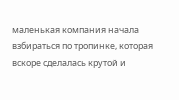маленькая компания начала взбираться по тропинке, которая вскоре сделалась крутой и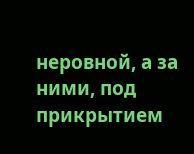неровной, а за ними, под прикрытием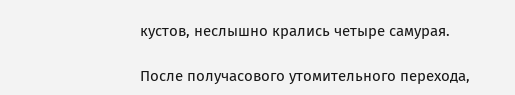кустов, неслышно крались четыре самурая.

После получасового утомительного перехода,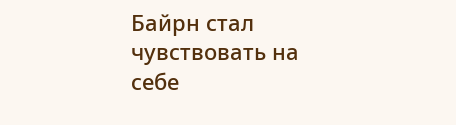Байрн стал чувствовать на себе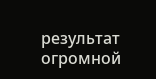результат огромной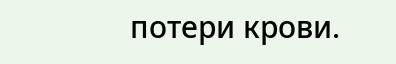потери крови.